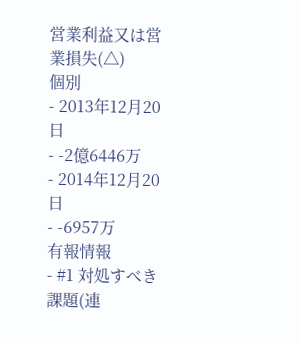営業利益又は営業損失(△)
個別
- 2013年12月20日
- -2億6446万
- 2014年12月20日
- -6957万
有報情報
- #1 対処すべき課題(連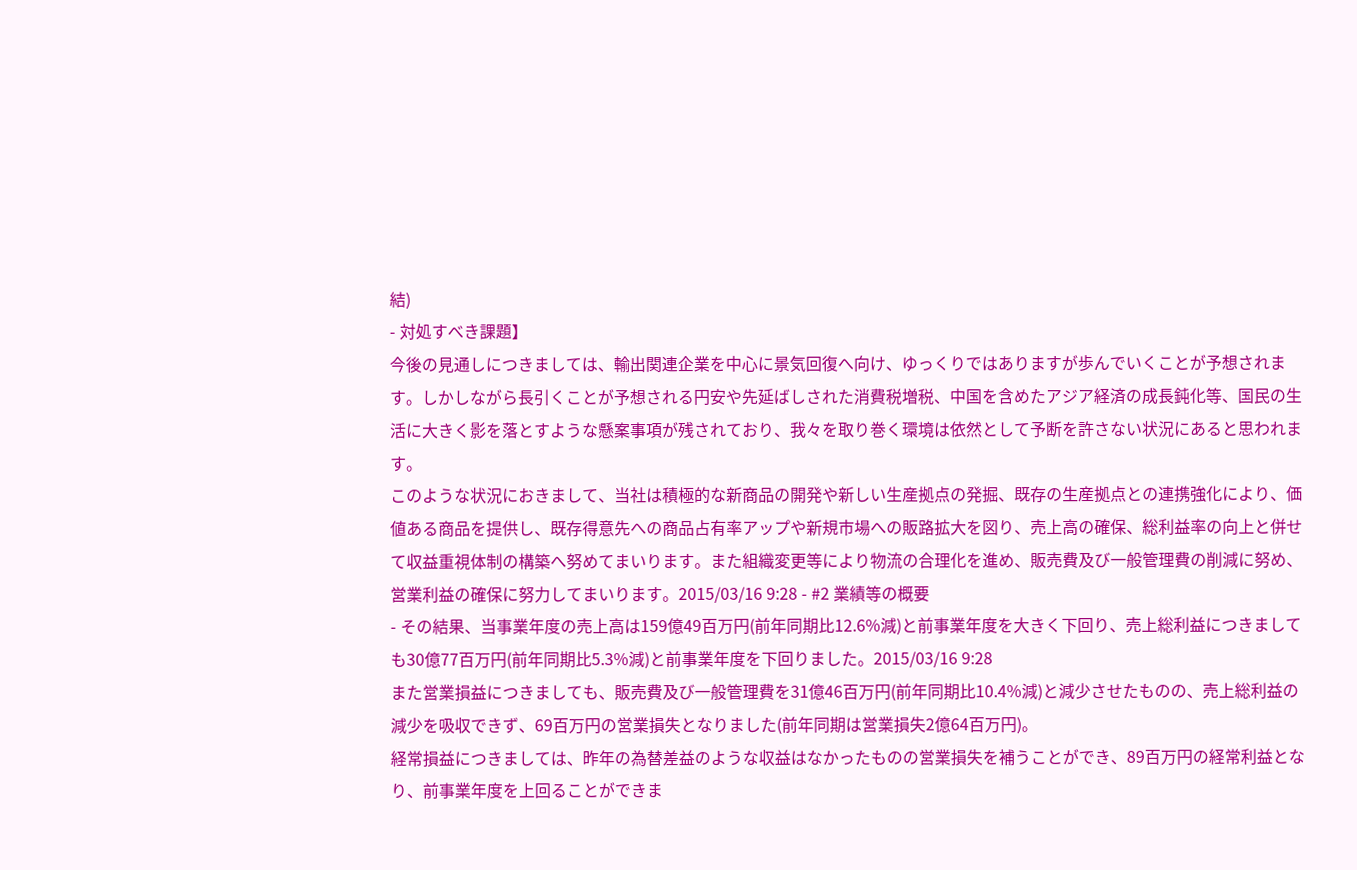結)
- 対処すべき課題】
今後の見通しにつきましては、輸出関連企業を中心に景気回復へ向け、ゆっくりではありますが歩んでいくことが予想されます。しかしながら長引くことが予想される円安や先延ばしされた消費税増税、中国を含めたアジア経済の成長鈍化等、国民の生活に大きく影を落とすような懸案事項が残されており、我々を取り巻く環境は依然として予断を許さない状況にあると思われます。
このような状況におきまして、当社は積極的な新商品の開発や新しい生産拠点の発掘、既存の生産拠点との連携強化により、価値ある商品を提供し、既存得意先への商品占有率アップや新規市場への販路拡大を図り、売上高の確保、総利益率の向上と併せて収益重視体制の構築へ努めてまいります。また組織変更等により物流の合理化を進め、販売費及び一般管理費の削減に努め、営業利益の確保に努力してまいります。2015/03/16 9:28 - #2 業績等の概要
- その結果、当事業年度の売上高は159億49百万円(前年同期比12.6%減)と前事業年度を大きく下回り、売上総利益につきましても30億77百万円(前年同期比5.3%減)と前事業年度を下回りました。2015/03/16 9:28
また営業損益につきましても、販売費及び一般管理費を31億46百万円(前年同期比10.4%減)と減少させたものの、売上総利益の減少を吸収できず、69百万円の営業損失となりました(前年同期は営業損失2億64百万円)。
経常損益につきましては、昨年の為替差益のような収益はなかったものの営業損失を補うことができ、89百万円の経常利益となり、前事業年度を上回ることができま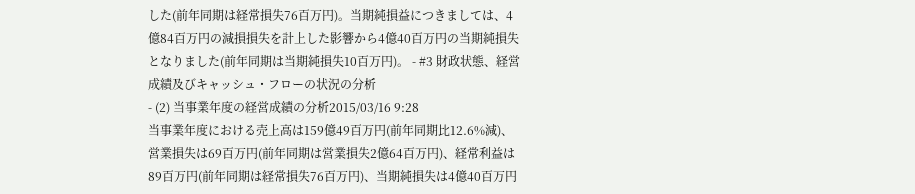した(前年同期は経常損失76百万円)。当期純損益につきましては、4億84百万円の減損損失を計上した影響から4億40百万円の当期純損失となりました(前年同期は当期純損失10百万円)。 - #3 財政状態、経営成績及びキャッシュ・フローの状況の分析
- (2) 当事業年度の経営成績の分析2015/03/16 9:28
当事業年度における売上高は159億49百万円(前年同期比12.6%減)、営業損失は69百万円(前年同期は営業損失2億64百万円)、経常利益は89百万円(前年同期は経常損失76百万円)、当期純損失は4億40百万円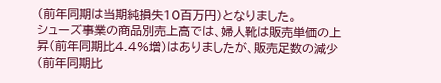(前年同期は当期純損失10百万円)となりました。
シューズ事業の商品別売上高では、婦人靴は販売単価の上昇(前年同期比4.4%増)はありましたが、販売足数の減少(前年同期比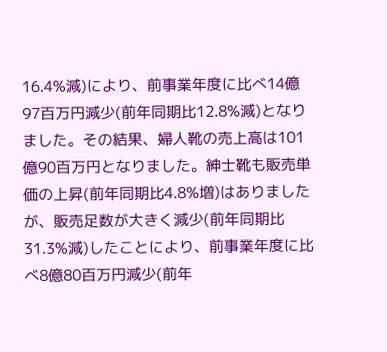16.4%減)により、前事業年度に比べ14億97百万円減少(前年同期比12.8%減)となりました。その結果、婦人靴の売上高は101億90百万円となりました。紳士靴も販売単価の上昇(前年同期比4.8%増)はありましたが、販売足数が大きく減少(前年同期比31.3%減)したことにより、前事業年度に比べ8億80百万円減少(前年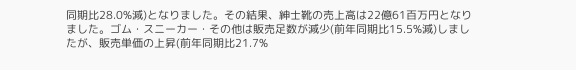同期比28.0%減)となりました。その結果、紳士靴の売上高は22億61百万円となりました。ゴム・スニーカー・その他は販売足数が減少(前年同期比15.5%減)しましたが、販売単価の上昇(前年同期比21.7%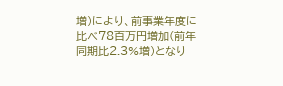増)により、前事業年度に比べ78百万円増加(前年同期比2.3%増)となり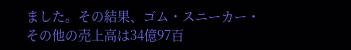ました。その結果、ゴム・スニーカー・その他の売上高は34億97百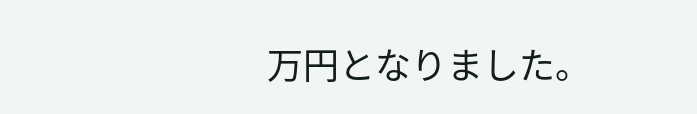万円となりました。